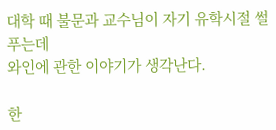대학 때 불문과 교수님이 자기 유학시절 썰 푸는데
와인에 관한 이야기가 생각난다.

한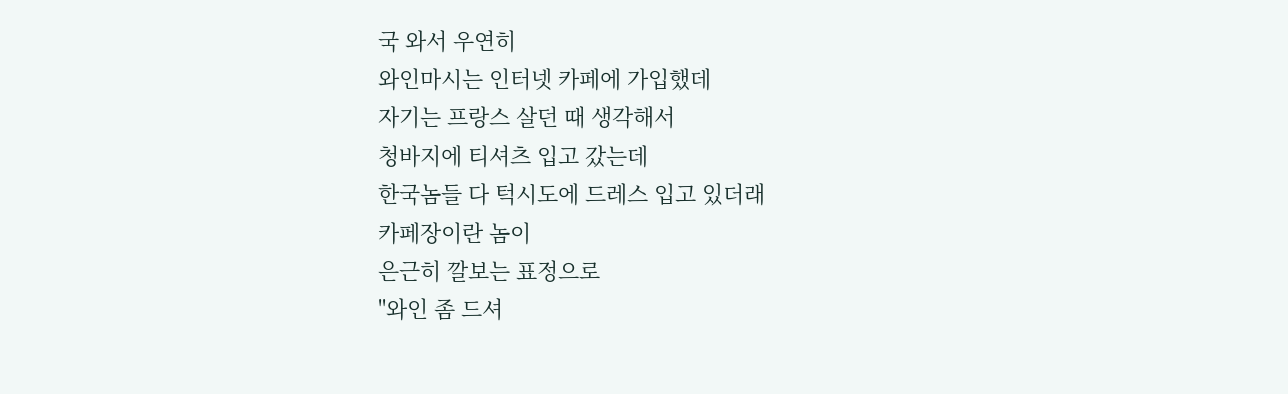국 와서 우연히
와인마시는 인터넷 카페에 가입했데
자기는 프랑스 살던 때 생각해서
청바지에 티셔츠 입고 갔는데
한국놈들 다 턱시도에 드레스 입고 있더래
카페장이란 놈이
은근히 깔보는 표정으로
"와인 좀 드셔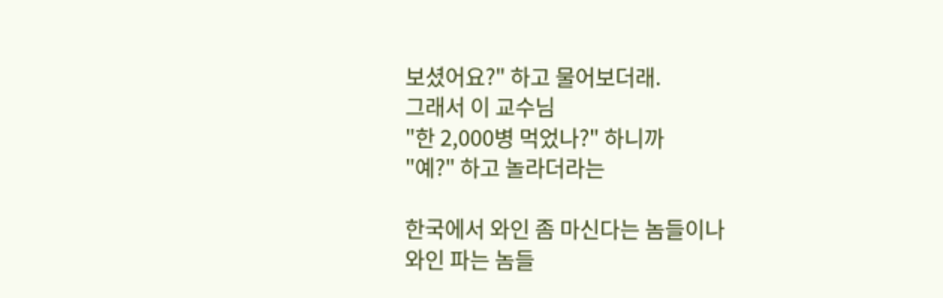보셨어요?" 하고 물어보더래.
그래서 이 교수님
"한 2,000병 먹었나?" 하니까
"예?" 하고 놀라더라는

한국에서 와인 좀 마신다는 놈들이나
와인 파는 놈들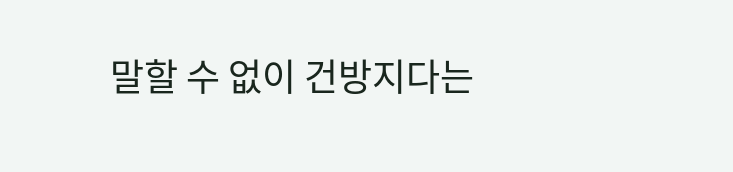말할 수 없이 건방지다는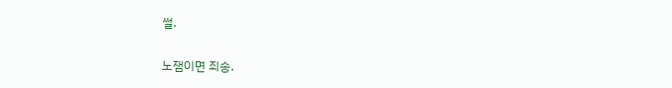썰.

노잼이면 죄송.